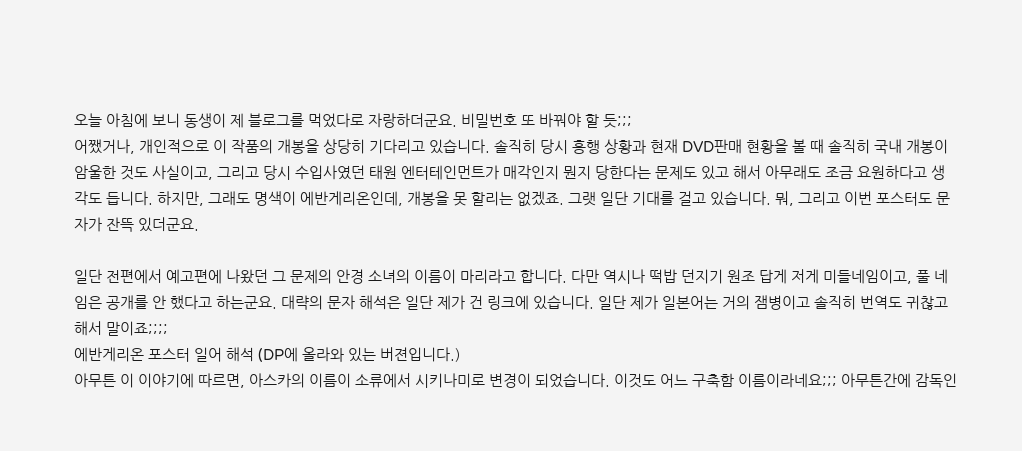오늘 아침에 보니 동생이 제 블로그를 먹었다로 자랑하더군요. 비밀번호 또 바꿔야 할 듯;;;
어쨌거나, 개인적으로 이 작품의 개봉을 상당히 기다리고 있습니다. 솔직히 당시 흥행 상황과 현재 DVD판매 현황을 볼 때 솔직히 국내 개봉이 암울한 것도 사실이고, 그리고 당시 수입사였던 태원 엔터테인먼트가 매각인지 뭔지 당한다는 문제도 있고 해서 아무래도 조금 요원하다고 생각도 듭니다. 하지만, 그래도 명색이 에반게리온인데, 개봉을 못 할리는 없겠죠. 그랫 일단 기대를 걸고 있습니다. 뭐, 그리고 이번 포스터도 문자가 잔뜩 있더군요.

일단 전편에서 예고편에 나왔던 그 문제의 안경 소녀의 이름이 마리라고 합니다. 다만 역시나 떡밥 던지기 원조 답게 저게 미들네임이고, 풀 네임은 공개를 안 했다고 하는군요. 대략의 문자 해석은 일단 제가 건 링크에 있습니다. 일단 제가 일본어는 거의 잼병이고 솔직히 번역도 귀찮고 해서 말이죠;;;;
에반게리온 포스터 일어 해석 (DP에 올라와 있는 버젼입니다.)
아무튼 이 이야기에 따르면, 아스카의 이름이 소류에서 시키나미로 변경이 되었습니다. 이것도 어느 구축함 이름이라네요;;; 아무튼간에 감독인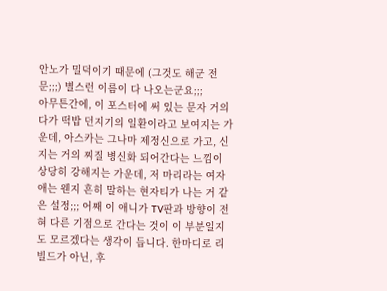안노가 밀덕이기 때문에 (그것도 해군 전문;;;) 별스런 이름이 다 나오는군요;;;
아무튼간에, 이 포스터에 써 있는 문자 거의 다가 떡밥 던지기의 일환이라고 보여지는 가운데, 아스카는 그나마 제정신으로 가고, 신지는 거의 찌질 병신화 되어간다는 느낌이 상당히 강해지는 가운데, 저 마리라는 여자애는 웬지 흔히 말하는 현자티가 나는 거 같은 설정;;; 어째 이 애니가 TV판과 방향이 전혀 다른 기점으로 간다는 것이 이 부분일지도 모르겠다는 생각이 듭니다. 한마디로 리빌드가 아닌, 후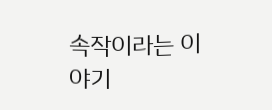속작이라는 이야기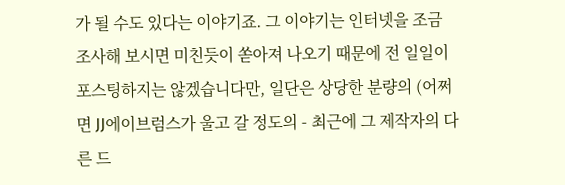가 될 수도 있다는 이야기죠. 그 이야기는 인터넷을 조금 조사해 보시면 미친듯이 쏟아져 나오기 때문에 전 일일이 포스팅하지는 않겠습니다만, 일단은 상당한 분량의 (어쩌면 JJ에이브럼스가 울고 갈 정도의 - 최근에 그 제작자의 다른 드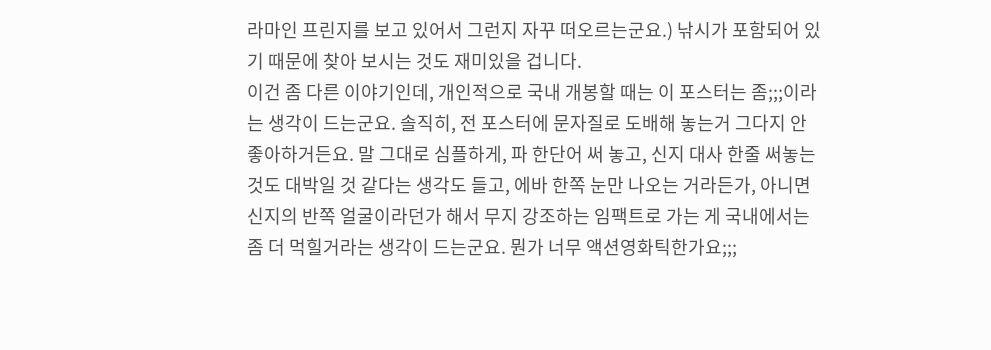라마인 프린지를 보고 있어서 그런지 자꾸 떠오르는군요.) 낚시가 포함되어 있기 때문에 찾아 보시는 것도 재미있을 겁니다.
이건 좀 다른 이야기인데, 개인적으로 국내 개봉할 때는 이 포스터는 좀;;;이라는 생각이 드는군요. 솔직히, 전 포스터에 문자질로 도배해 놓는거 그다지 안 좋아하거든요. 말 그대로 심플하게, 파 한단어 써 놓고, 신지 대사 한줄 써놓는 것도 대박일 것 같다는 생각도 들고, 에바 한쪽 눈만 나오는 거라든가, 아니면 신지의 반쪽 얼굴이라던가 해서 무지 강조하는 임팩트로 가는 게 국내에서는 좀 더 먹힐거라는 생각이 드는군요. 뭔가 너무 액션영화틱한가요;;;